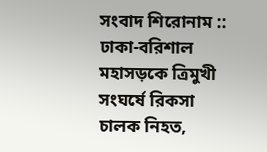সংবাদ শিরোনাম ::
ঢাকা-বরিশাল মহাসড়কে ত্রিমুখী সংঘর্ষে রিকসা চালক নিহত,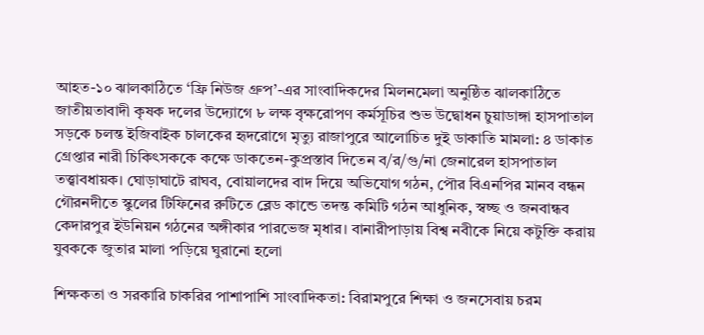আহত-১০ ঝালকাঠিতে ‘ফ্রি নিউজ গ্রুপ’-এর সাংবাদিকদের মিলনমেলা অনুষ্ঠিত ঝালকাঠিতে জাতীয়তাবাদী কৃষক দলের উদ্যোগে ৮ লক্ষ বৃক্ষরোপণ কর্মসূচির শুভ উদ্বোধন চুয়াডাঙ্গা হাসপাতাল সড়কে চলন্ত ইজিবাইক চালকের হৃদরোগে মৃত্যু রাজাপুরে আলোচিত দুই ডাকাতি মামলা: ৪ ডাকাত গ্রেপ্তার নারী চিকিৎসককে কক্ষে ডাকতেন-কুপ্রস্তাব দিতেন ব/র/গু/না জেনারেল হাসপাতাল তত্ত্বাবধায়ক। ঘোড়াঘাটে রাঘব, বোয়ালদের বাদ দিয়ে অভিযোগ গঠন, পৌর বিএনপির মানব বন্ধন গৌরনদীতে স্কুলের টিফিনের রুটিতে ব্লেড কান্ডে তদন্ত কমিটি গঠন আধুনিক, স্বচ্ছ ও জনবান্ধব কেদারপুর ইউনিয়ন গঠনের অঙ্গীকার পারভেজ মৃধার। বানারীপাড়ায় বিশ্ব নবীকে নিয়ে কটুক্তি করায় যুবককে জুতার মালা পড়িয়ে ঘুরানো হলো

শিক্ষকতা ও সরকারি চাকরির পাশাপাশি সাংবাদিকতা: বিরামপুরে শিক্ষা ও জনসেবায় চরম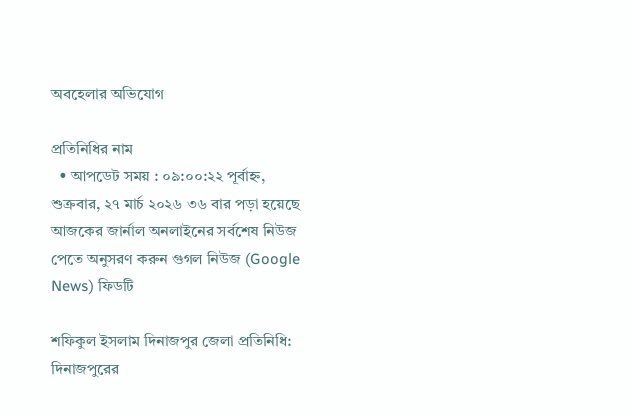অবহেলার অভিযোগ

প্রতিনিধির নাম
  • আপডেট সময় : ০৯:০০:২২ পূর্বাহ্ন, শুক্রবার, ২৭ মার্চ ২০২৬ ৩৬ বার পড়া হয়েছে
আজকের জার্নাল অনলাইনের সর্বশেষ নিউজ পেতে অনুসরণ করুন গুগল নিউজ (Google News) ফিডটি

শফিকুল ইসলাম দিনাজপুর জেলা প্রতিনিধি:
দিনাজপুরের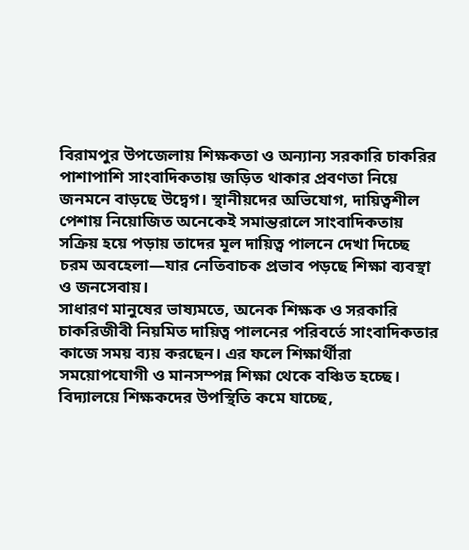বিরামপুর উপজেলায় শিক্ষকতা ও অন্যান্য সরকারি চাকরির পাশাপাশি সাংবাদিকতায় জড়িত থাকার প্রবণতা নিয়ে জনমনে বাড়ছে উদ্বেগ। স্থানীয়দের অভিযোগ, দায়িত্বশীল পেশায় নিয়োজিত অনেকেই সমান্তরালে সাংবাদিকতায় সক্রিয় হয়ে পড়ায় তাদের মূল দায়িত্ব পালনে দেখা দিচ্ছে চরম অবহেলা—যার নেতিবাচক প্রভাব পড়ছে শিক্ষা ব্যবস্থা ও জনসেবায়।
সাধারণ মানুষের ভাষ্যমতে, অনেক শিক্ষক ও সরকারি চাকরিজীবী নিয়মিত দায়িত্ব পালনের পরিবর্তে সাংবাদিকতার কাজে সময় ব্যয় করছেন। এর ফলে শিক্ষার্থীরা সময়োপযোগী ও মানসম্পন্ন শিক্ষা থেকে বঞ্চিত হচ্ছে। বিদ্যালয়ে শিক্ষকদের উপস্থিতি কমে যাচ্ছে,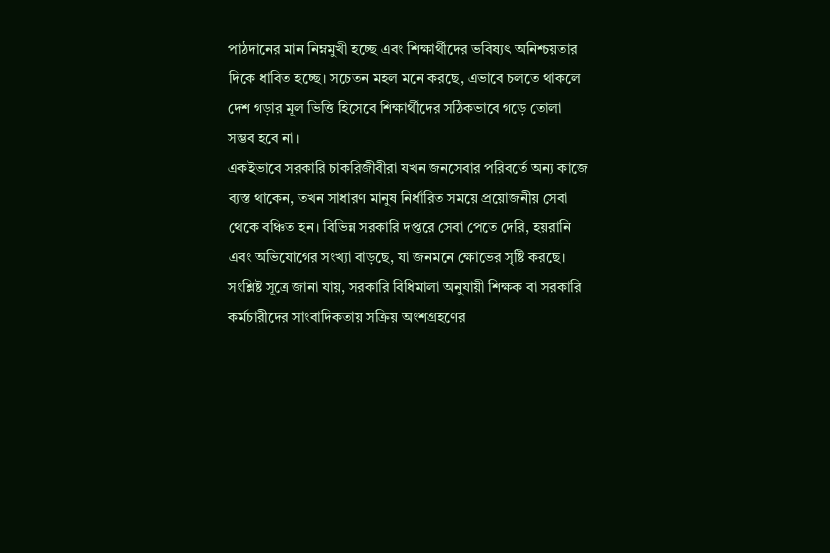পাঠদানের মান নিম্নমুখী হচ্ছে এবং শিক্ষার্থীদের ভবিষ্যৎ অনিশ্চয়তার দিকে ধাবিত হচ্ছে। সচেতন মহল মনে করছে, এভাবে চলতে থাকলে দেশ গড়ার মূল ভিত্তি হিসেবে শিক্ষার্থীদের সঠিকভাবে গড়ে তোলা সম্ভব হবে না।
একইভাবে সরকারি চাকরিজীবীরা যখন জনসেবার পরিবর্তে অন্য কাজে ব্যস্ত থাকেন, তখন সাধারণ মানুষ নির্ধারিত সময়ে প্রয়োজনীয় সেবা থেকে বঞ্চিত হন। বিভিন্ন সরকারি দপ্তরে সেবা পেতে দেরি, হয়রানি এবং অভিযোগের সংখ্যা বাড়ছে, যা জনমনে ক্ষোভের সৃষ্টি করছে।
সংশ্লিষ্ট সূত্রে জানা যায়, সরকারি বিধিমালা অনুযায়ী শিক্ষক বা সরকারি কর্মচারীদের সাংবাদিকতায় সক্রিয় অংশগ্রহণের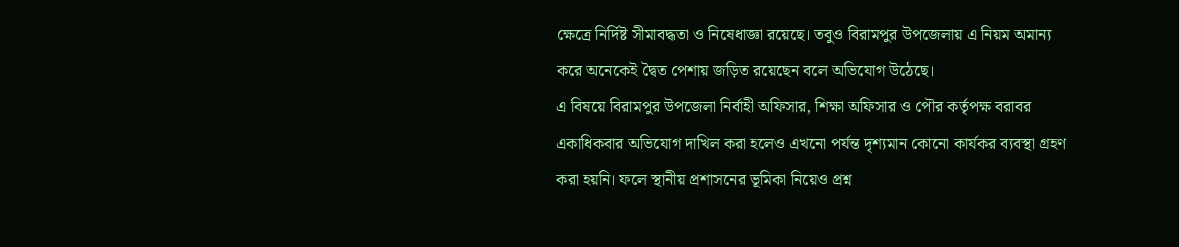ক্ষেত্রে নির্দিষ্ট সীমাবদ্ধতা ও নিষেধাজ্ঞা রয়েছে। তবুও বিরামপুর উপজেলায় এ নিয়ম অমান্য করে অনেকেই দ্বৈত পেশায় জড়িত রয়েছেন বলে অভিযোগ উঠেছে।
এ বিষয়ে বিরামপুর উপজেলা নির্বাহী অফিসার, শিক্ষা অফিসার ও পৌর কর্তৃপক্ষ বরাবর একাধিকবার অভিযোগ দাখিল করা হলেও এখনো পর্যন্ত দৃশ্যমান কোনো কার্যকর ব্যবস্থা গ্রহণ করা হয়নি। ফলে স্থানীয় প্রশাসনের ভূমিকা নিয়েও প্রশ্ন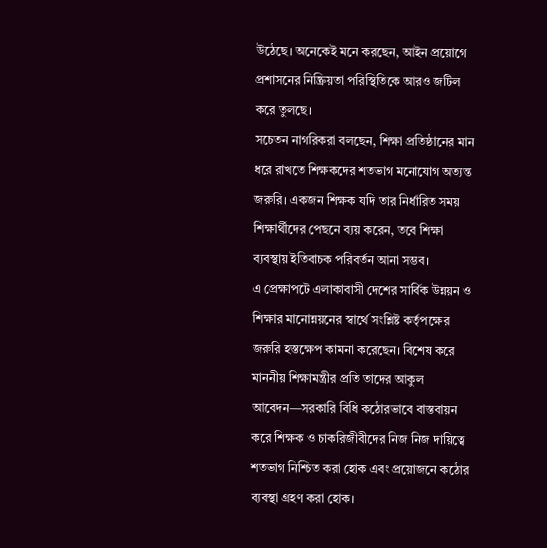উঠেছে। অনেকেই মনে করছেন, আইন প্রয়োগে প্রশাসনের নিষ্ক্রিয়তা পরিস্থিতিকে আরও জটিল করে তুলছে।
সচেতন নাগরিকরা বলছেন, শিক্ষা প্রতিষ্ঠানের মান ধরে রাখতে শিক্ষকদের শতভাগ মনোযোগ অত্যন্ত জরুরি। একজন শিক্ষক যদি তার নির্ধারিত সময় শিক্ষার্থীদের পেছনে ব্যয় করেন, তবে শিক্ষা ব্যবস্থায় ইতিবাচক পরিবর্তন আনা সম্ভব।
এ প্রেক্ষাপটে এলাকাবাসী দেশের সার্বিক উন্নয়ন ও শিক্ষার মানোন্নয়নের স্বার্থে সংশ্লিষ্ট কর্তৃপক্ষের জরুরি হস্তক্ষেপ কামনা করেছেন। বিশেষ করে মাননীয় শিক্ষামন্ত্রীর প্রতি তাদের আকুল আবেদন—সরকারি বিধি কঠোরভাবে বাস্তবায়ন করে শিক্ষক ও চাকরিজীবীদের নিজ নিজ দায়িত্বে শতভাগ নিশ্চিত করা হোক এবং প্রয়োজনে কঠোর ব্যবস্থা গ্রহণ করা হোক।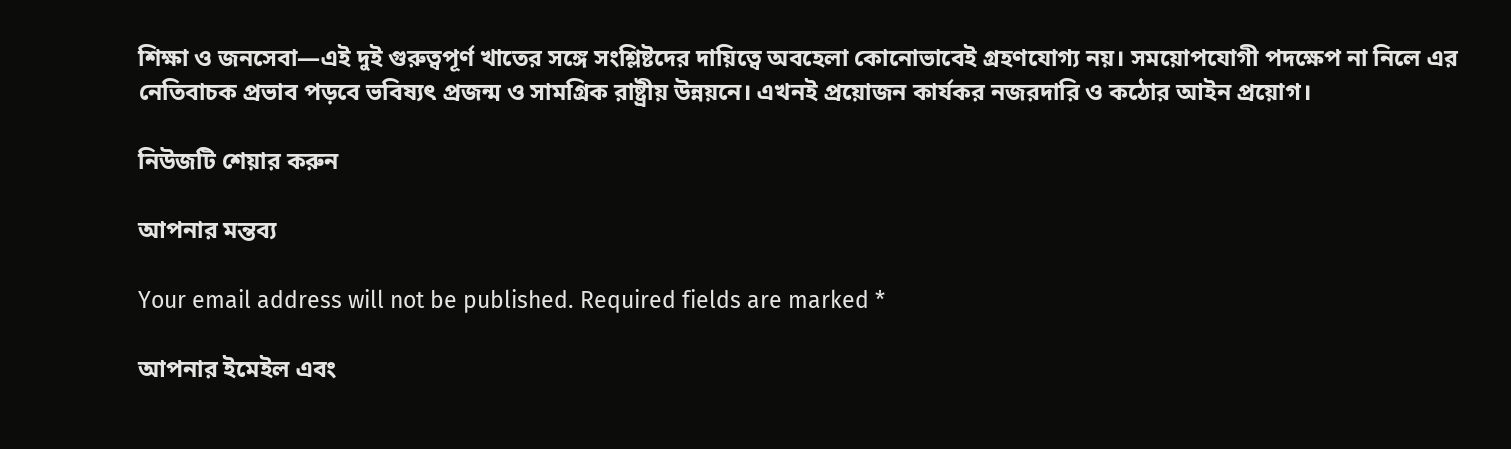শিক্ষা ও জনসেবা—এই দুই গুরুত্বপূর্ণ খাতের সঙ্গে সংশ্লিষ্টদের দায়িত্বে অবহেলা কোনোভাবেই গ্রহণযোগ্য নয়। সময়োপযোগী পদক্ষেপ না নিলে এর নেতিবাচক প্রভাব পড়বে ভবিষ্যৎ প্রজন্ম ও সামগ্রিক রাষ্ট্রীয় উন্নয়নে। এখনই প্রয়োজন কার্যকর নজরদারি ও কঠোর আইন প্রয়োগ।

নিউজটি শেয়ার করুন

আপনার মন্তব্য

Your email address will not be published. Required fields are marked *

আপনার ইমেইল এবং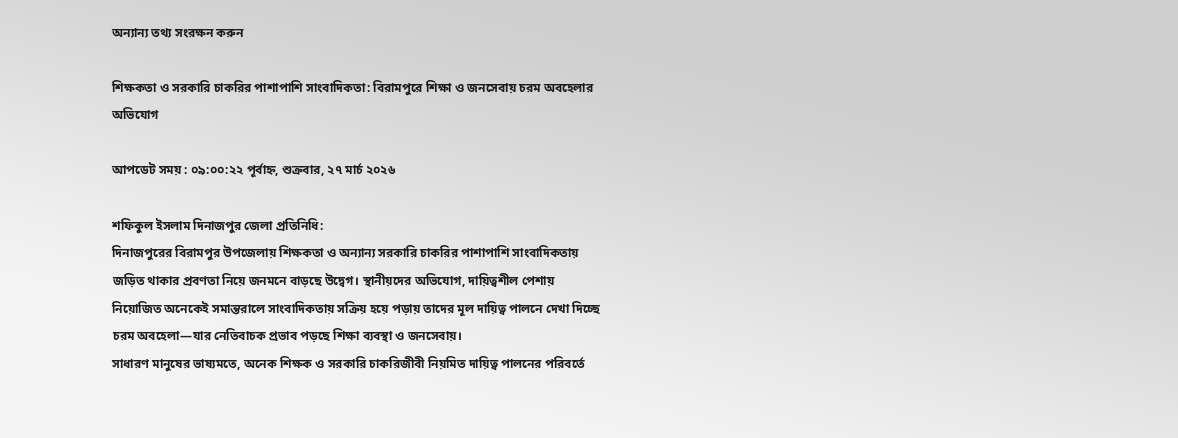অন্যান্য তথ্য সংরক্ষন করুন

শিক্ষকতা ও সরকারি চাকরির পাশাপাশি সাংবাদিকতা: বিরামপুরে শিক্ষা ও জনসেবায় চরম অবহেলার অভিযোগ

আপডেট সময় : ০৯:০০:২২ পূর্বাহ্ন, শুক্রবার, ২৭ মার্চ ২০২৬

শফিকুল ইসলাম দিনাজপুর জেলা প্রতিনিধি:
দিনাজপুরের বিরামপুর উপজেলায় শিক্ষকতা ও অন্যান্য সরকারি চাকরির পাশাপাশি সাংবাদিকতায় জড়িত থাকার প্রবণতা নিয়ে জনমনে বাড়ছে উদ্বেগ। স্থানীয়দের অভিযোগ, দায়িত্বশীল পেশায় নিয়োজিত অনেকেই সমান্তরালে সাংবাদিকতায় সক্রিয় হয়ে পড়ায় তাদের মূল দায়িত্ব পালনে দেখা দিচ্ছে চরম অবহেলা—যার নেতিবাচক প্রভাব পড়ছে শিক্ষা ব্যবস্থা ও জনসেবায়।
সাধারণ মানুষের ভাষ্যমতে, অনেক শিক্ষক ও সরকারি চাকরিজীবী নিয়মিত দায়িত্ব পালনের পরিবর্তে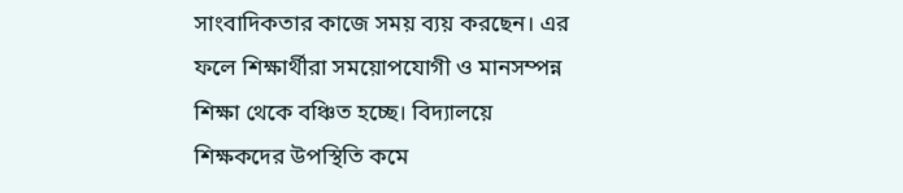সাংবাদিকতার কাজে সময় ব্যয় করছেন। এর ফলে শিক্ষার্থীরা সময়োপযোগী ও মানসম্পন্ন শিক্ষা থেকে বঞ্চিত হচ্ছে। বিদ্যালয়ে শিক্ষকদের উপস্থিতি কমে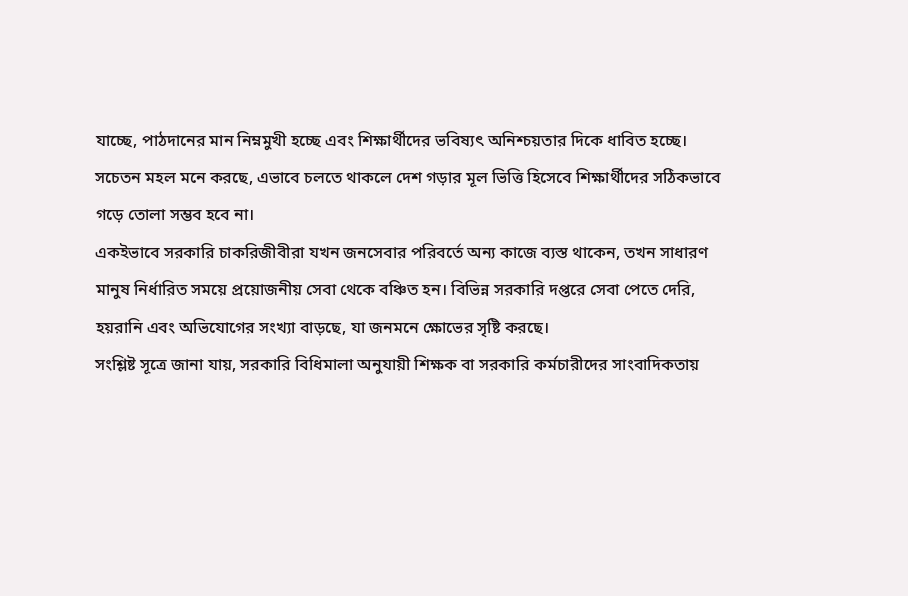যাচ্ছে, পাঠদানের মান নিম্নমুখী হচ্ছে এবং শিক্ষার্থীদের ভবিষ্যৎ অনিশ্চয়তার দিকে ধাবিত হচ্ছে। সচেতন মহল মনে করছে, এভাবে চলতে থাকলে দেশ গড়ার মূল ভিত্তি হিসেবে শিক্ষার্থীদের সঠিকভাবে গড়ে তোলা সম্ভব হবে না।
একইভাবে সরকারি চাকরিজীবীরা যখন জনসেবার পরিবর্তে অন্য কাজে ব্যস্ত থাকেন, তখন সাধারণ মানুষ নির্ধারিত সময়ে প্রয়োজনীয় সেবা থেকে বঞ্চিত হন। বিভিন্ন সরকারি দপ্তরে সেবা পেতে দেরি, হয়রানি এবং অভিযোগের সংখ্যা বাড়ছে, যা জনমনে ক্ষোভের সৃষ্টি করছে।
সংশ্লিষ্ট সূত্রে জানা যায়, সরকারি বিধিমালা অনুযায়ী শিক্ষক বা সরকারি কর্মচারীদের সাংবাদিকতায়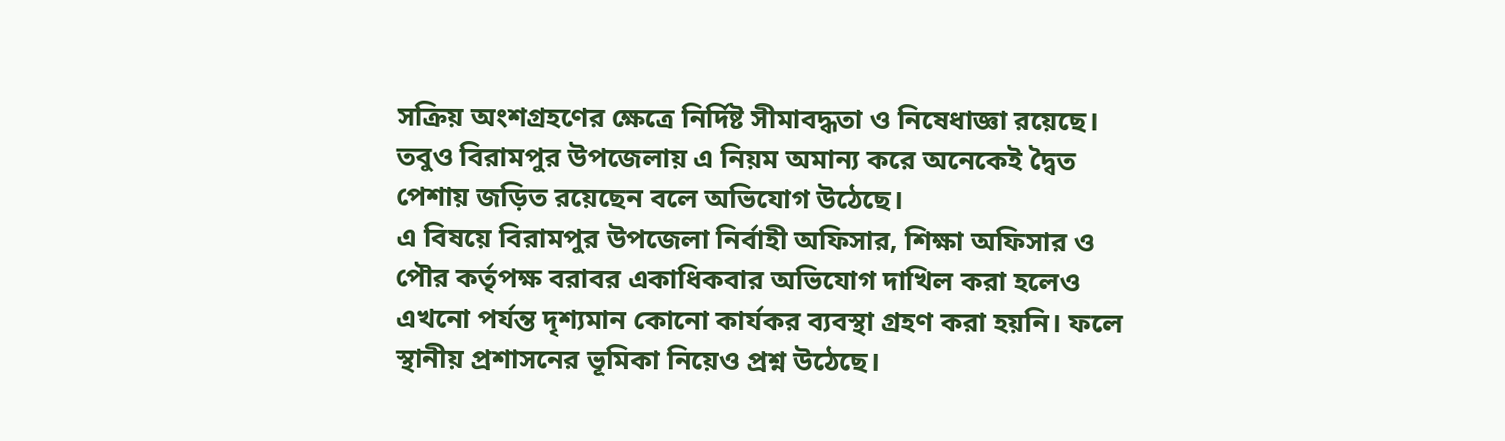সক্রিয় অংশগ্রহণের ক্ষেত্রে নির্দিষ্ট সীমাবদ্ধতা ও নিষেধাজ্ঞা রয়েছে। তবুও বিরামপুর উপজেলায় এ নিয়ম অমান্য করে অনেকেই দ্বৈত পেশায় জড়িত রয়েছেন বলে অভিযোগ উঠেছে।
এ বিষয়ে বিরামপুর উপজেলা নির্বাহী অফিসার, শিক্ষা অফিসার ও পৌর কর্তৃপক্ষ বরাবর একাধিকবার অভিযোগ দাখিল করা হলেও এখনো পর্যন্ত দৃশ্যমান কোনো কার্যকর ব্যবস্থা গ্রহণ করা হয়নি। ফলে স্থানীয় প্রশাসনের ভূমিকা নিয়েও প্রশ্ন উঠেছে।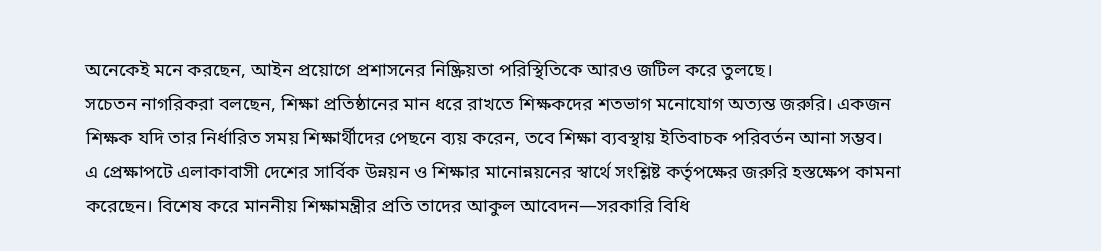অনেকেই মনে করছেন, আইন প্রয়োগে প্রশাসনের নিষ্ক্রিয়তা পরিস্থিতিকে আরও জটিল করে তুলছে।
সচেতন নাগরিকরা বলছেন, শিক্ষা প্রতিষ্ঠানের মান ধরে রাখতে শিক্ষকদের শতভাগ মনোযোগ অত্যন্ত জরুরি। একজন শিক্ষক যদি তার নির্ধারিত সময় শিক্ষার্থীদের পেছনে ব্যয় করেন, তবে শিক্ষা ব্যবস্থায় ইতিবাচক পরিবর্তন আনা সম্ভব।
এ প্রেক্ষাপটে এলাকাবাসী দেশের সার্বিক উন্নয়ন ও শিক্ষার মানোন্নয়নের স্বার্থে সংশ্লিষ্ট কর্তৃপক্ষের জরুরি হস্তক্ষেপ কামনা করেছেন। বিশেষ করে মাননীয় শিক্ষামন্ত্রীর প্রতি তাদের আকুল আবেদন—সরকারি বিধি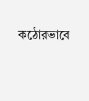কঠোরভাবে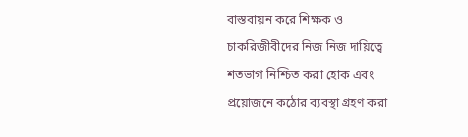বাস্তবায়ন করে শিক্ষক ও চাকরিজীবীদের নিজ নিজ দায়িত্বে শতভাগ নিশ্চিত করা হোক এবং প্রয়োজনে কঠোর ব্যবস্থা গ্রহণ করা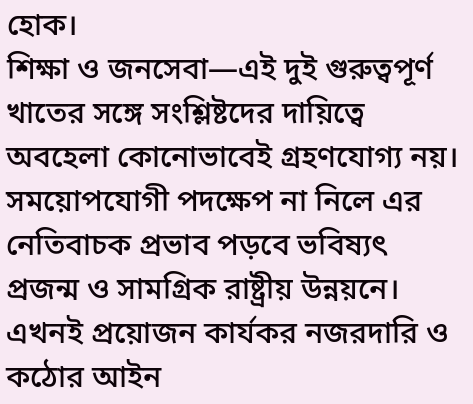হোক।
শিক্ষা ও জনসেবা—এই দুই গুরুত্বপূর্ণ খাতের সঙ্গে সংশ্লিষ্টদের দায়িত্বে অবহেলা কোনোভাবেই গ্রহণযোগ্য নয়। সময়োপযোগী পদক্ষেপ না নিলে এর নেতিবাচক প্রভাব পড়বে ভবিষ্যৎ প্রজন্ম ও সামগ্রিক রাষ্ট্রীয় উন্নয়নে। এখনই প্রয়োজন কার্যকর নজরদারি ও কঠোর আইন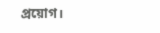প্রয়োগ।